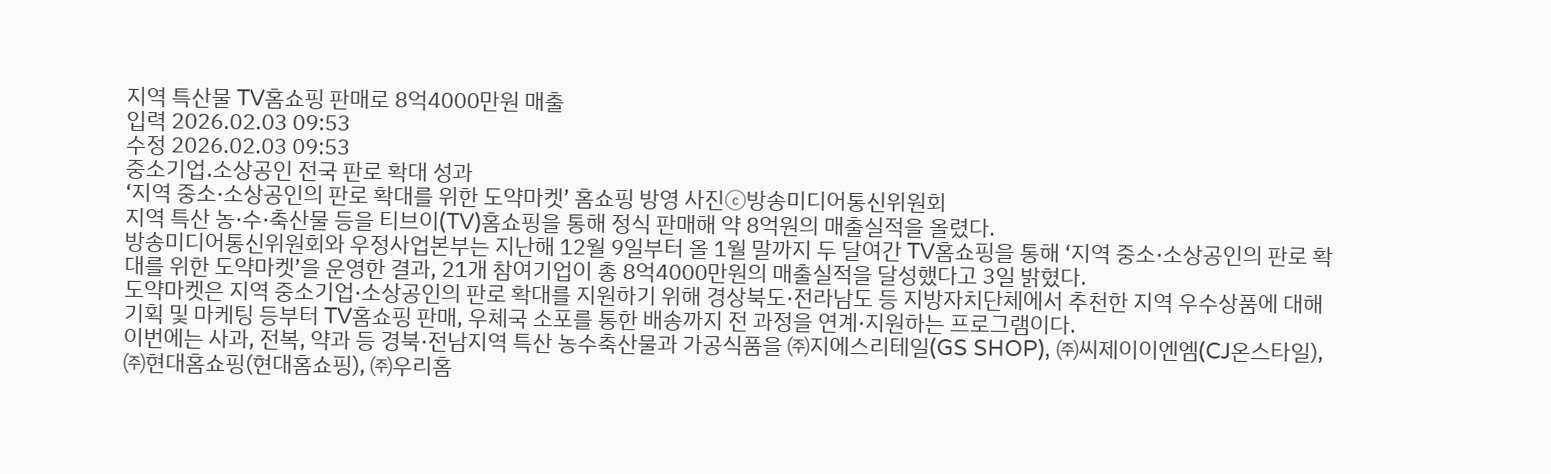지역 특산물 TV홈쇼핑 판매로 8억4000만원 매출
입력 2026.02.03 09:53
수정 2026.02.03 09:53
중소기업․소상공인 전국 판로 확대 성과
‘지역 중소·소상공인의 판로 확대를 위한 도약마켓’ 홈쇼핑 방영 사진ⓒ방송미디어통신위원회
지역 특산 농·수·축산물 등을 티브이(TV)홈쇼핑을 통해 정식 판매해 약 8억원의 매출실적을 올렸다.
방송미디어통신위원회와 우정사업본부는 지난해 12월 9일부터 올 1월 말까지 두 달여간 TV홈쇼핑을 통해 ‘지역 중소·소상공인의 판로 확대를 위한 도약마켓’을 운영한 결과, 21개 참여기업이 총 8억4000만원의 매출실적을 달성했다고 3일 밝혔다.
도약마켓은 지역 중소기업·소상공인의 판로 확대를 지원하기 위해 경상북도·전라남도 등 지방자치단체에서 추천한 지역 우수상품에 대해 기획 및 마케팅 등부터 TV홈쇼핑 판매, 우체국 소포를 통한 배송까지 전 과정을 연계·지원하는 프로그램이다.
이번에는 사과, 전복, 약과 등 경북·전남지역 특산 농수축산물과 가공식품을 ㈜지에스리테일(GS SHOP), ㈜씨제이이엔엠(CJ온스타일), ㈜현대홈쇼핑(현대홈쇼핑), ㈜우리홈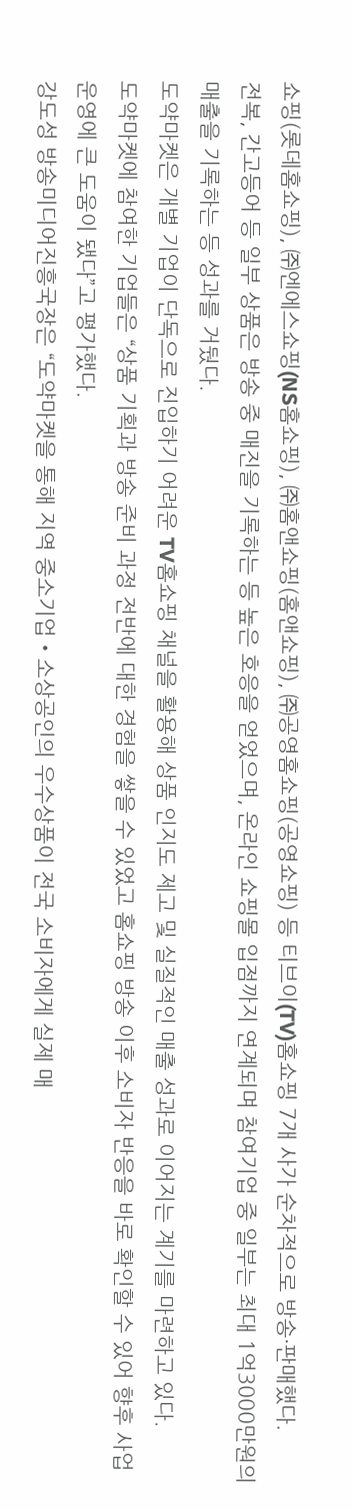쇼핑(롯데홈쇼핑), ㈜엔에스쇼핑(NS홈쇼핑), ㈜홈앤쇼핑(홈앤쇼핑), ㈜공영홈쇼핑(공영쇼핑) 등 티브이(TV)홈쇼핑 7개 사가 순차적으로 방송·판매했다.
전복, 간고등어 등 일부 상품은 방송 중 매진을 기록하는 등 높은 호응을 얻었으며, 온라인 쇼핑몰 입점까지 연계되며 참여기업 중 일부는 최대 1억3000만원의 매출을 기록하는 등 성과를 거뒀다.
도약마켓은 개별 기업이 단독으로 진입하기 어려운 TV홈쇼핑 채널을 활용해 상품 인지도 제고 및 실질적인 매출 성과로 이어지는 계기를 마련하고 있다.
도약마켓에 참여한 기업들은 “상품 기획과 방송 준비 과정 전반에 대한 경험을 쌓을 수 있었고 홈쇼핑 방송 이후 소비자 반응을 바로 확인할 수 있어 향후 사업 운영에 큰 도움이 됐다”고 평가했다.
강도성 방송미디어진흥국장은 “도약마켓을 통해 지역 중소기업‧소상공인의 우수상품이 전국 소비자에게 실제 매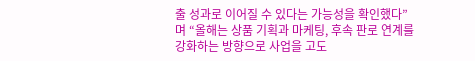출 성과로 이어질 수 있다는 가능성을 확인했다”며 “올해는 상품 기획과 마케팅, 후속 판로 연계를 강화하는 방향으로 사업을 고도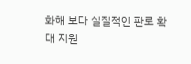화해 보다 실질적인 판로 확대 지원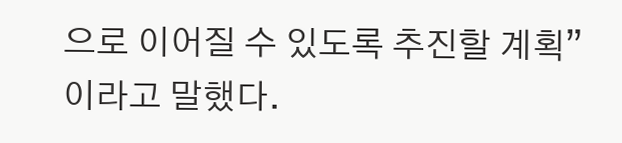으로 이어질 수 있도록 추진할 계획”이라고 말했다.